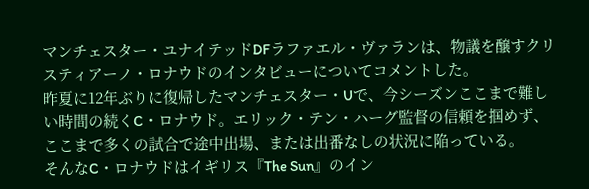マンチェスター・ユナイテッドDFラファエル・ヴァランは、物議を醸すクリスティアーノ・ロナウドのインタビューについてコメントした。
昨夏に12年ぶりに復帰したマンチェスター・Uで、今シーズンここまで難しい時間の続くC・ロナウド。エリック・テン・ハーグ監督の信頼を掴めず、ここまで多くの試合で途中出場、または出番なしの状況に陥っている。
そんなC・ロナウドはイギリス『The Sun』のイン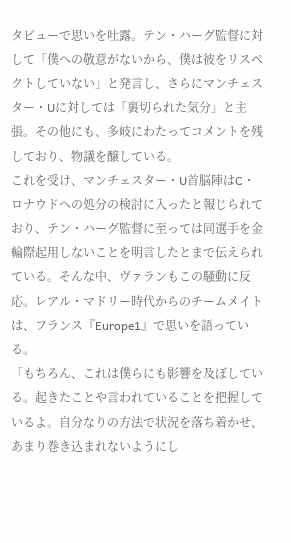タビューで思いを吐露。テン・ハーグ監督に対して「僕への敬意がないから、僕は彼をリスペクトしていない」と発言し、さらにマンチェスター・Uに対しては「裏切られた気分」と主張。その他にも、多岐にわたってコメントを残しており、物議を醸している。
これを受け、マンチェスター・U首脳陣はC・ロナウドへの処分の検討に入ったと報じられており、テン・ハーグ監督に至っては同選手を金輪際起用しないことを明言したとまで伝えられている。そんな中、ヴァランもこの騒動に反応。レアル・マドリー時代からのチームメイトは、フランス『Europe1』で思いを語っている。
「もちろん、これは僕らにも影響を及ぼしている。起きたことや言われていることを把握しているよ。自分なりの方法で状況を落ち着かせ、あまり巻き込まれないようにし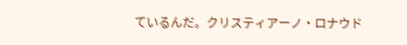ているんだ。クリスティアーノ・ロナウド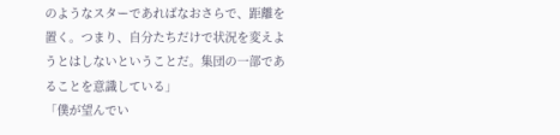のようなスターであればなおさらで、距離を置く。つまり、自分たちだけで状況を変えようとはしないということだ。集団の一部であることを意識している」
「僕が望んでい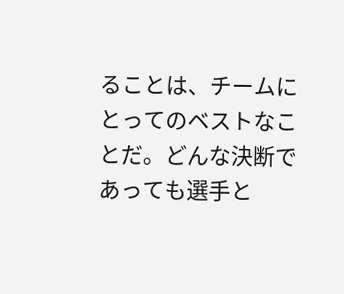ることは、チームにとってのベストなことだ。どんな決断であっても選手と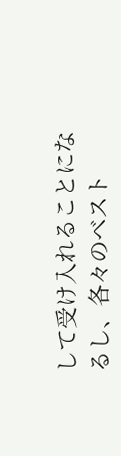して受け入れることになるし、各々のベスト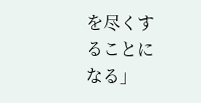を尽くすることになる」